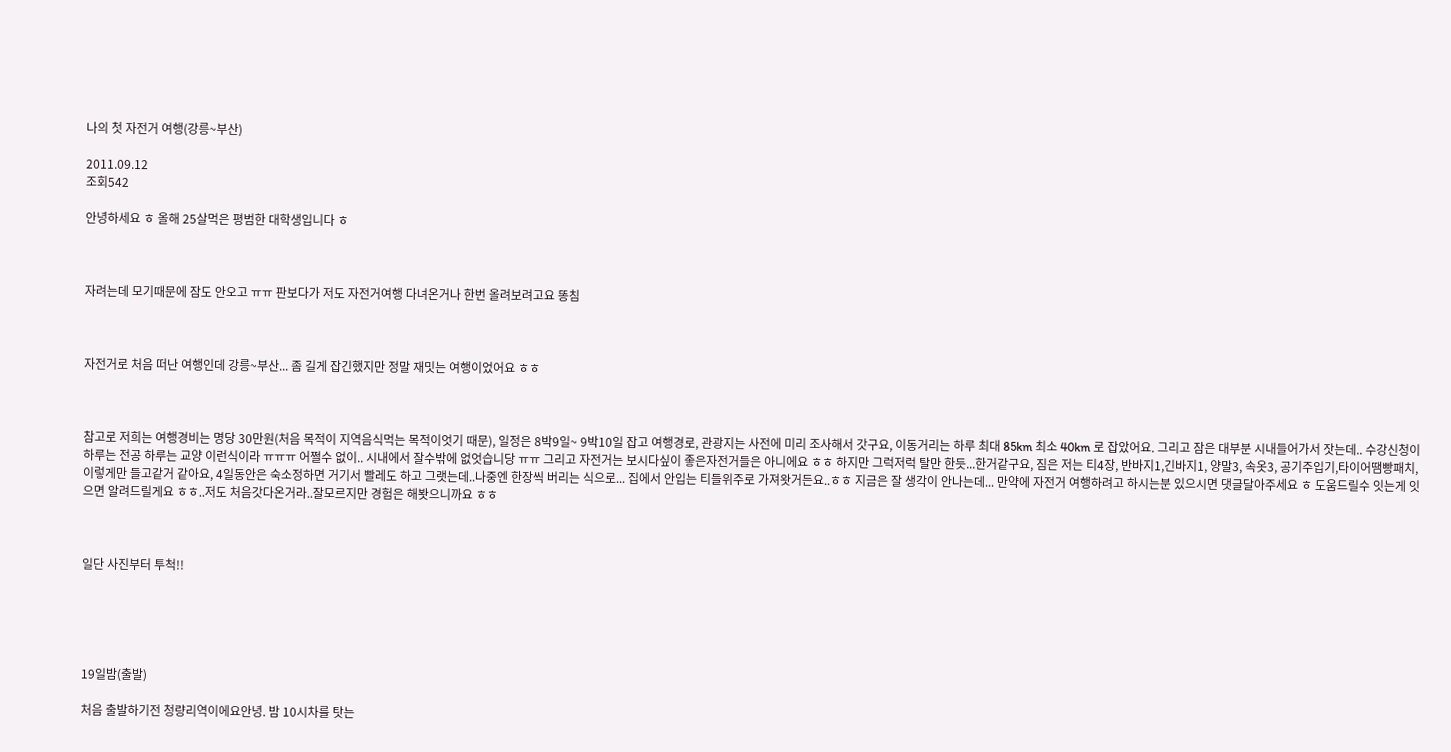나의 첫 자전거 여행(강릉~부산)

2011.09.12
조회542

안녕하세요 ㅎ 올해 25살먹은 평범한 대학생입니다 ㅎ



자려는데 모기때문에 잠도 안오고 ㅠㅠ 판보다가 저도 자전거여행 다녀온거나 한번 올려보려고요 똥침



자전거로 처음 떠난 여행인데 강릉~부산... 좀 길게 잡긴했지만 정말 재밋는 여행이었어요 ㅎㅎ



참고로 저희는 여행경비는 명당 30만원(처음 목적이 지역음식먹는 목적이엇기 때문), 일정은 8박9일~ 9박10일 잡고 여행경로, 관광지는 사전에 미리 조사해서 갓구요, 이동거리는 하루 최대 85km 최소 40km 로 잡았어요. 그리고 잠은 대부분 시내들어가서 잣는데.. 수강신청이 하루는 전공 하루는 교양 이런식이라 ㅠㅠㅠ 어쩔수 없이.. 시내에서 잘수밖에 없엇습니당 ㅠㅠ 그리고 자전거는 보시다싶이 좋은자전거들은 아니에요 ㅎㅎ 하지만 그럭저럭 탈만 한듯...한거같구요, 짐은 저는 티4장, 반바지1,긴바지1, 양말3, 속옷3, 공기주입기,타이어땜빵패치,이렇게만 들고같거 같아요, 4일동안은 숙소정하면 거기서 빨레도 하고 그랫는데..나중엔 한장씩 버리는 식으로... 집에서 안입는 티들위주로 가져왓거든요..ㅎㅎ 지금은 잘 생각이 안나는데... 만약에 자전거 여행하려고 하시는분 있으시면 댓글달아주세요 ㅎ 도움드릴수 잇는게 잇으면 알려드릴게요 ㅎㅎ..저도 처음갓다온거라..잘모르지만 경험은 해봣으니까요 ㅎㅎ



일단 사진부터 투척!!





19일밤(출발)

처음 출발하기전 청량리역이에요안녕. 밤 10시차를 탓는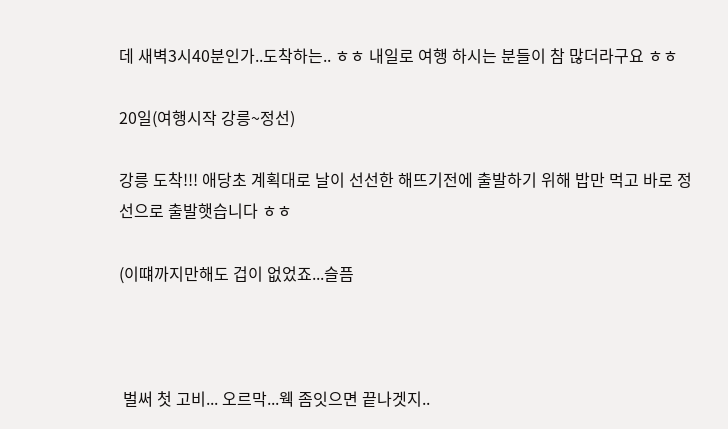데 새벽3시40분인가..도착하는.. ㅎㅎ 내일로 여행 하시는 분들이 참 많더라구요 ㅎㅎ

20일(여행시작 강릉~정선)

강릉 도착!!! 애당초 계획대로 날이 선선한 해뜨기전에 출발하기 위해 밥만 먹고 바로 정선으로 출발햇습니다 ㅎㅎ

(이떄까지만해도 겁이 없었죠...슬픔



 벌써 첫 고비... 오르막...웩 좀잇으면 끝나겟지..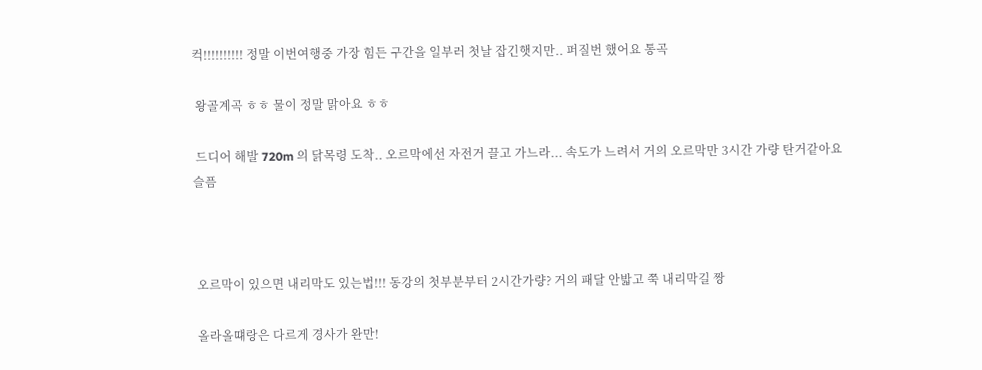컥!!!!!!!!!! 정말 이번여행중 가장 힘든 구간을 일부러 첫날 잡긴햇지만.. 퍼질번 했어요 통곡

 왕골계곡 ㅎㅎ 물이 정말 맑아요 ㅎㅎ

 드디어 해발 720m 의 닭목령 도착.. 오르막에선 자전거 끌고 가느라... 속도가 느려서 거의 오르막만 3시간 가량 탄거같아요슬픔



 오르막이 있으면 내리막도 있는법!!! 동강의 첫부분부터 2시간가량? 거의 패달 안밟고 쭉 내리막길 짱

 올라올떄랑은 다르게 경사가 완만!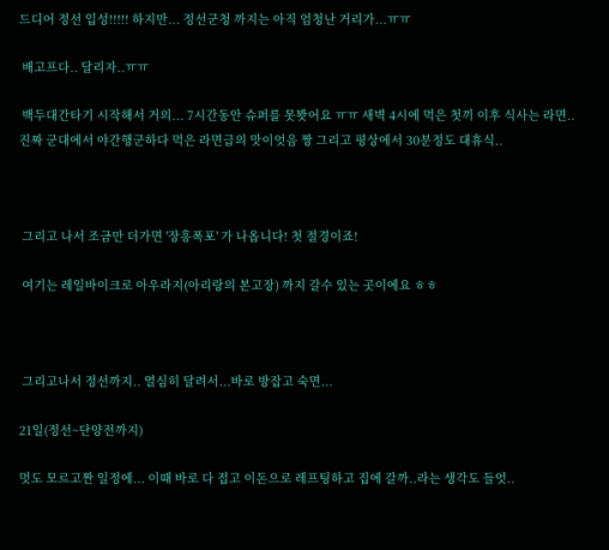드디어 정선 입성!!!!! 하지만... 정선군청 까지는 아직 엄청난 거리가...ㅠㅠ

 배고프다.. 달리자..ㅠㅠ

 백두대간타기 시작해서 거의... 7시간동안 슈퍼를 못봣어요 ㅠㅠ 새벽 4시에 먹은 첫끼 이후 식사는 라면.. 진짜 군대에서 야간행군하다 먹은 라면급의 맛이엇음 짱 그리고 평상에서 30분정도 대휴식..



 그리고 나서 조금만 더가면 '장흥폭포' 가 나옵니다! 첫 절경이죠!

 여기는 레일바이크로 아우라지(아리랑의 본고장) 까지 갈수 있는 곳이에요 ㅎㅎ



 그리고나서 정선까지.. 열심히 달려서...바로 방잡고 숙면...

21일(정선~단양전까지)

멋도 모르고짠 일정에... 이때 바로 다 접고 이돈으로 레프팅하고 집에 갈까..라는 생각도 들엇..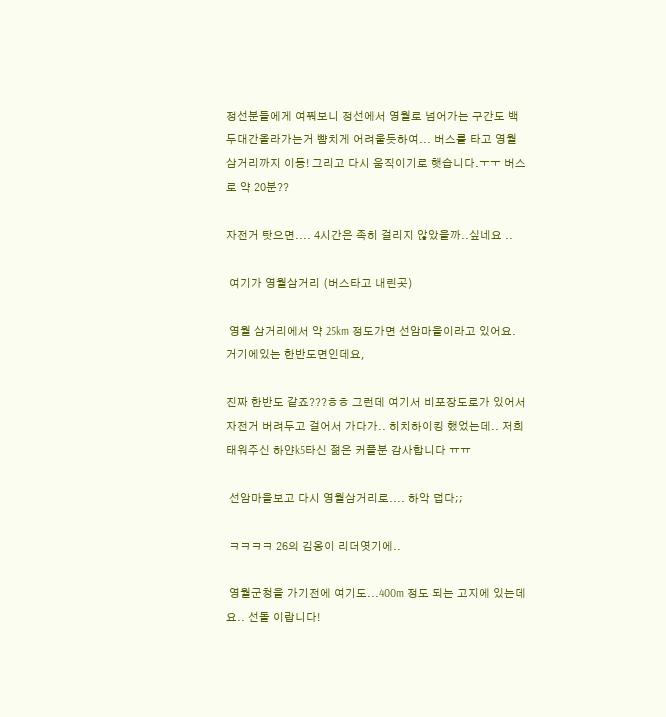정선분들에게 여쭤보니 정선에서 영월로 넘어가는 구간도 백두대간올라가는거 뺨치게 어려울듯하여... 버스를 타고 영월삼거리까지 이동! 그리고 다시 움직이기로 햇습니다.ㅜㅜ 버스로 약 20분??

자전거 탓으면.... 4시간은 족히 걸리지 않았을까..싶네요 ..

 여기가 영월삼거리 (버스타고 내린곳)

 영월 삼거리에서 약 25km 정도가면 선암마을이라고 있어요. 거기에있는 한반도면인데요,

진짜 한반도 같죠???ㅎㅎ 그런데 여기서 비포장도로가 있어서 자전거 버려두고 걸어서 가다가.. 히치하이킹 했었는데.. 저희 태워주신 하얀k5타신 젊은 커플분 감사합니다 ㅠㅠ

 선암마을보고 다시 영월삼거리로.... 하악 덥다;;

 ㅋㅋㅋㅋ 26의 김옹이 리더엿기에..

 영월군청을 가기전에 여기도...400m 정도 되는 고지에 있는데요.. 선돌 이랍니다!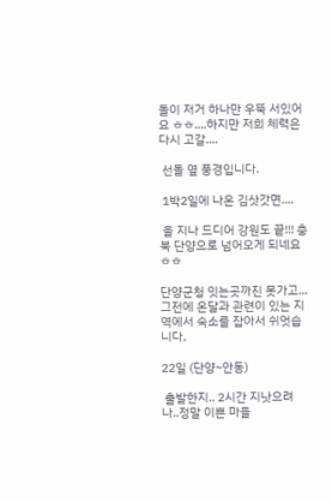돌이 저거 하나만 우뚝 서있어요 ㅎㅎ....하지만 저희 체력은 다시 고갈....

 선돌 옆 풍경입니다.

 1박2일에 나온 김삿갓면....

 을 지나 드디어 강원도 끝!!! 충북 단양으로 넘어오게 되네요 ㅎㅎ

단양군청 잇는곳까진 못가고...그전에 온달과 관련이 있는 지역에서 숙소를 잡아서 쉬엇습니다,

22일 (단양~안동)

 출발한지.. 2시간 지낫으려나..정말 이쁜 마을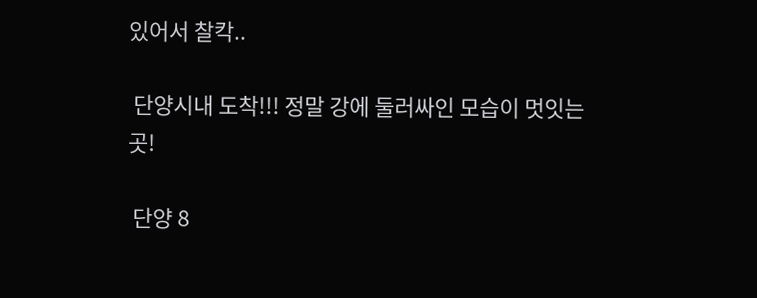있어서 찰칵..

 단양시내 도착!!! 정말 강에 둘러싸인 모습이 멋잇는 곳!

 단양 8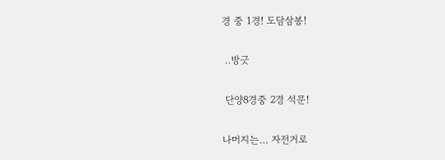경 중 1경! 도담삼봉!

 ..방긋

 단양8경중 2경 석문!

나머지는... 자전거로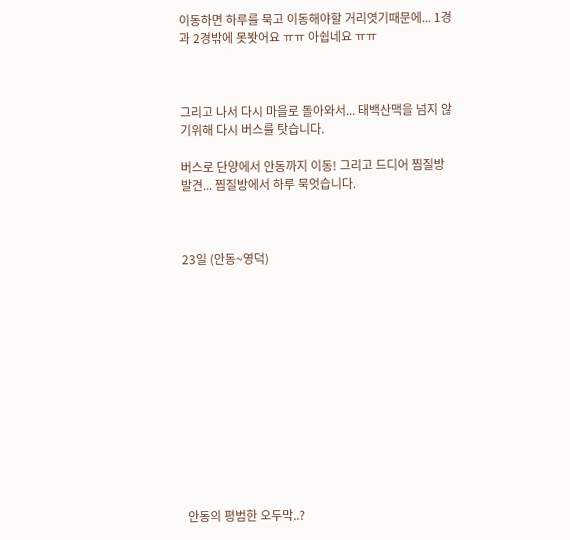이동하면 하루를 묵고 이동해야할 거리엿기때문에... 1경과 2경밖에 못봣어요 ㅠㅠ 아쉽네요 ㅠㅠ



그리고 나서 다시 마을로 돌아와서... 태백산맥을 넘지 않기위해 다시 버스를 탓습니다.

버스로 단양에서 안동까지 이동! 그리고 드디어 찜질방 발견... 찜질방에서 하루 묵엇습니다.



23일 (안동~영덕)













 안동의 평범한 오두막..?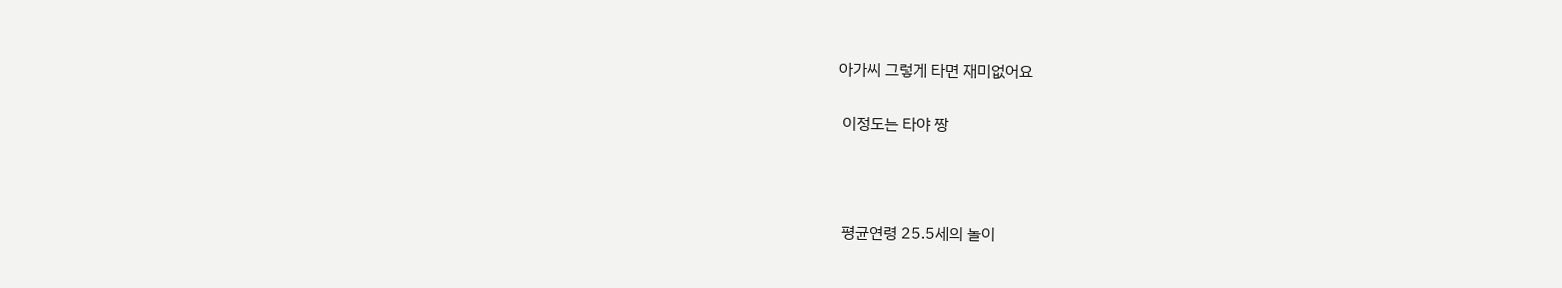아가씨 그렇게 타면 재미없어요

 이정도는 타야 짱



 평균연령 25.5세의 놀이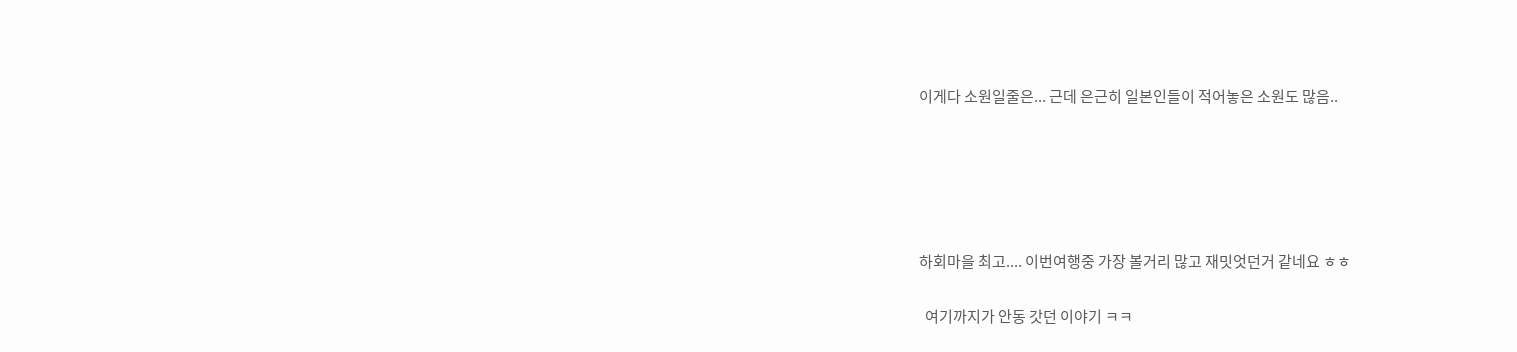이게다 소원일줄은... 근데 은근히 일본인들이 적어놓은 소원도 많음..





하회마을 최고.... 이번여행중 가장 볼거리 많고 재밋엇던거 같네요 ㅎㅎ

  여기까지가 안동 갓던 이야기 ㅋㅋ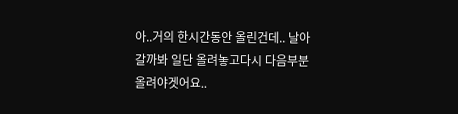아..거의 한시간동안 올린건데.. 날아갈까봐 일단 올려놓고다시 다음부분 올려야겟어요..